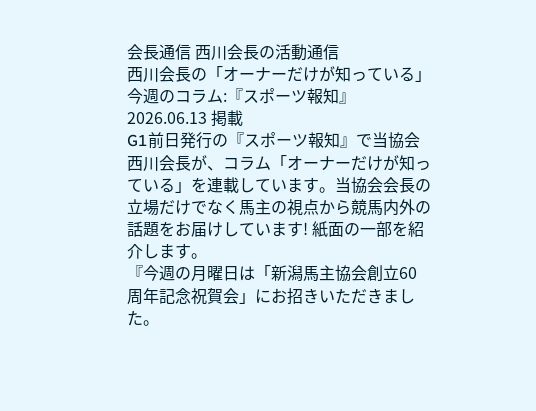会長通信 西川会長の活動通信
西川会長の「オーナーだけが知っている」今週のコラム:『スポーツ報知』2026.06.13 掲載
G1前日発行の『スポーツ報知』で当協会西川会長が、コラム「オーナーだけが知っている」を連載しています。当協会会長の立場だけでなく馬主の視点から競馬内外の話題をお届けしています! 紙面の一部を紹介します。
『今週の月曜日は「新潟馬主協会創立60周年記念祝賀会」にお招きいただきました。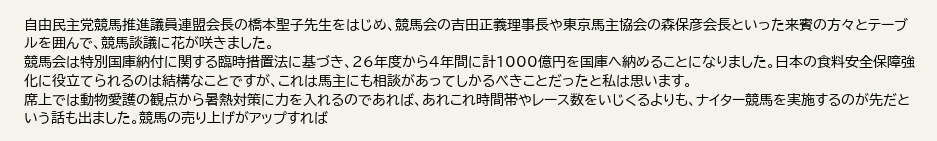自由民主党競馬推進議員連盟会長の橋本聖子先生をはじめ、競馬会の吉田正義理事長や東京馬主協会の森保彦会長といった来賓の方々とテーブルを囲んで、競馬談議に花が咲きました。
競馬会は特別国庫納付に関する臨時措置法に基づき、26年度から4年間に計1000億円を国庫へ納めることになりました。日本の食料安全保障強化に役立てられるのは結構なことですが、これは馬主にも相談があってしかるべきことだったと私は思います。
席上では動物愛護の観点から暑熱対策に力を入れるのであれば、あれこれ時間帯やレース数をいじくるよりも、ナイター競馬を実施するのが先だという話も出ました。競馬の売り上げがアップすれば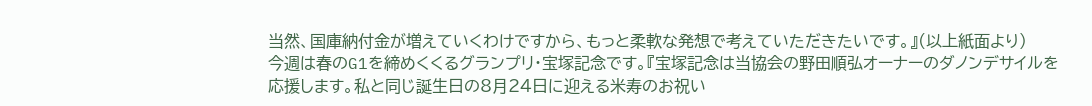当然、国庫納付金が増えていくわけですから、もっと柔軟な発想で考えていただきたいです。』(以上紙面より)
今週は春のG1を締めくくるグランプリ・宝塚記念です。『宝塚記念は当協会の野田順弘オーナーのダノンデサイルを応援します。私と同じ誕生日の8月24日に迎える米寿のお祝い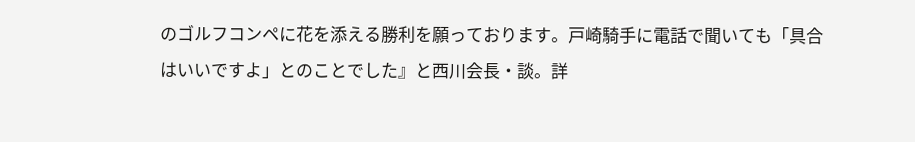のゴルフコンペに花を添える勝利を願っております。戸崎騎手に電話で聞いても「具合はいいですよ」とのことでした』と西川会長・談。詳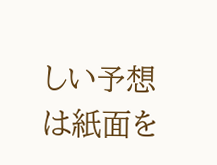しい予想は紙面を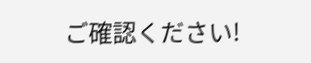ご確認ください!